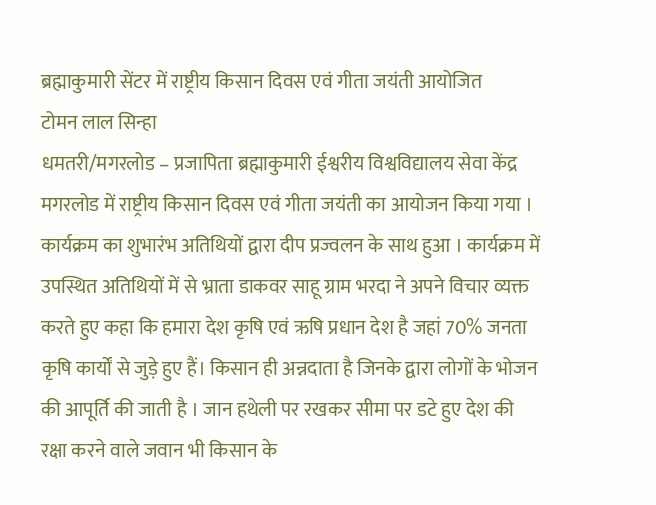ब्रह्माकुमारी सेंटर में राष्ट्रीय किसान दिवस एवं गीता जयंती आयोजित
टोमन लाल सिन्हा
धमतरी/मगरलोड – प्रजापिता ब्रह्माकुमारी ईश्वरीय विश्वविद्यालय सेवा केंद्र मगरलोड में राष्ट्रीय किसान दिवस एवं गीता जयंती का आयोजन किया गया । कार्यक्रम का शुभारंभ अतिथियों द्वारा दीप प्रज्वलन के साथ हुआ । कार्यक्रम में उपस्थित अतिथियों में से भ्राता डाकवर साहू ग्राम भरदा ने अपने विचार व्यक्त करते हुए कहा कि हमारा देश कृषि एवं ऋषि प्रधान देश है जहां 70% जनता कृषि कार्यों से जुड़े हुए हैं। किसान ही अन्नदाता है जिनके द्वारा लोगों के भोजन की आपूर्ति की जाती है । जान हथेली पर रखकर सीमा पर डटे हुए देश की रक्षा करने वाले जवान भी किसान के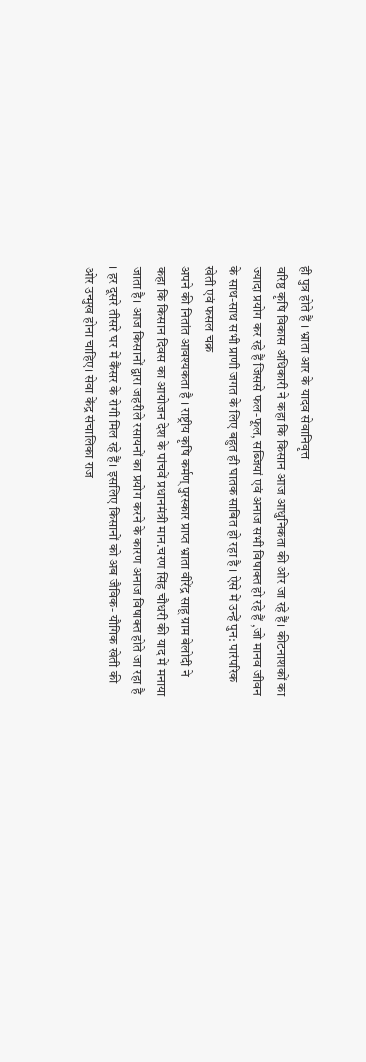ही पुत्र होते हैं । भ्राता आर के यादव सेवानिवृत्त
वरिष्ठ कृषि विकास अधिकारी ने कहा कि किसान आज आधुनिकता की ओर जा रहे हैं। कीटनाशकों का ज्यादा प्रयोग कर रहे हैं जिससे फल-फूल, सब्जियां एवं अनाज सभी विषाक्त हो रहे हैं ,जो मानव जीवन के साथ-साथ सभी प्राणी जगत के लिए बहुत ही घातक साबित हो रहा है । ऐसे में उन्हें पुन: पारंपरिक खेती एवं फसल चक्र
अपने की नितांत आवश्यकता है । राष्ट्रीय कृषि कर्मण् पुरस्कार प्राप्त भ्राता वीरेंद्र साहू ग्राम बेलोदी ने कहा कि किसान दिवस का आयोजन देश के पांचवें प्रधानमंत्री मान.चरण सिंह चौधरी की याद में मनाया जाता है। आज किसानों द्वारा जहरीले रसायनों का प्रयोग करने के कारण अनाज विषाक्त होते जा रहा है । हर दूसरे तीसरे घर में कैंसर के रोगी मिल रहे हैं। इसलिए किसानों को अब जैविक- यौगिक खेती की ओर उन्मुख होना चाहिए। सेवा केंद्र संचालिका राज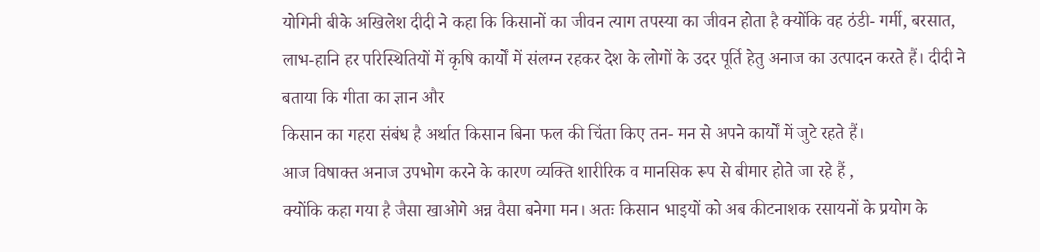योगिनी बीके अखिलेश दीदी ने कहा कि किसानों का जीवन त्याग तपस्या का जीवन होता है क्योंकि वह ठंडी- गर्मी, बरसात, लाभ-हानि हर परिस्थितियों में कृषि कार्यों में संलग्न रहकर देश के लोगों के उदर पूर्ति हेतु अनाज का उत्पादन करते हैं। दीदी ने बताया कि गीता का ज्ञान और
किसान का गहरा संबंध है अर्थात किसान बिना फल की चिंता किए तन- मन से अपने कार्यों में जुटे रहते हैं।
आज विषाक्त अनाज उपभोग करने के कारण व्यक्ति शारीरिक व मानसिक रूप से बीमार होते जा रहे हैं ,
क्योंकि कहा गया है जैसा खाओगे अन्न वैसा बनेगा मन। अतः किसान भाइयों को अब कीटनाशक रसायनों के प्रयोग के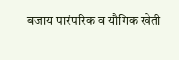बजाय पारंपरिक व यौगिक खेती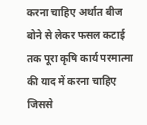करना चाहिए अर्थात बीज बोने से लेकर फसल कटाई तक पूरा कृषि कार्य परमात्मा की याद में करना चाहिए जिससे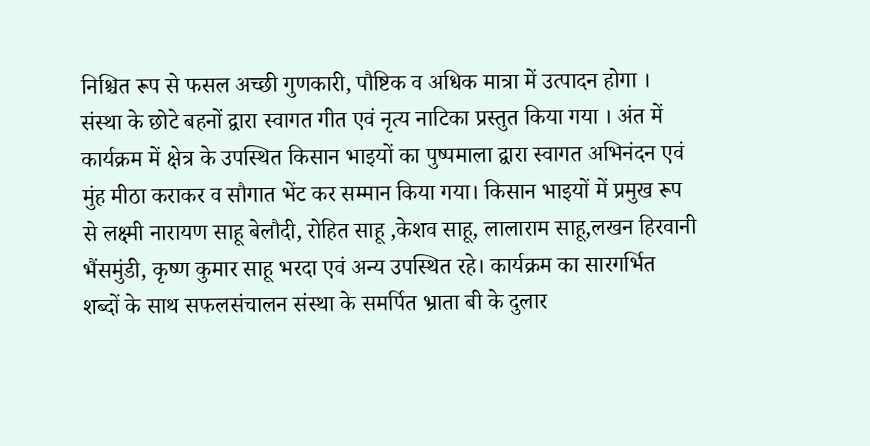निश्चित रूप से फसल अच्छी गुणकारी, पौष्टिक व अधिक मात्रा में उत्पादन होगा । संस्था के छोटे बहनों द्वारा स्वागत गीत एवं नृत्य नाटिका प्रस्तुत किया गया । अंत में कार्यक्रम में क्षेत्र के उपस्थित किसान भाइयों का पुष्पमाला द्वारा स्वागत अभिनंदन एवं मुंह मीठा कराकर व सौगात भेंट कर सम्मान किया गया। किसान भाइयों में प्रमुख रूप से लक्ष्मी नारायण साहू बेलौदी, रोहित साहू ,केशव साहू, लालाराम साहू,लखन हिरवानी भैंसमुंडी, कृष्ण कुमार साहू भरदा एवं अन्य उपस्थित रहे। कार्यक्रम का सारगर्भित शब्दों के साथ सफलसंचालन संस्था के समर्पित भ्राता बी के दुलार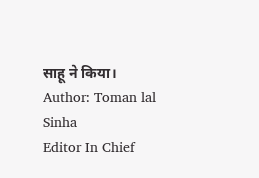साहू ने किया।
Author: Toman lal Sinha
Editor In Chief